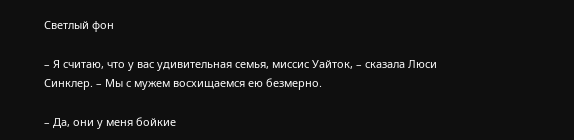Светлый фон

– Я считаю, что у вас удивительная семья, миссис Уайток, – сказала Люси Синклер. – Мы с мужем восхищаемся ею безмерно.

– Да, они у меня бойкие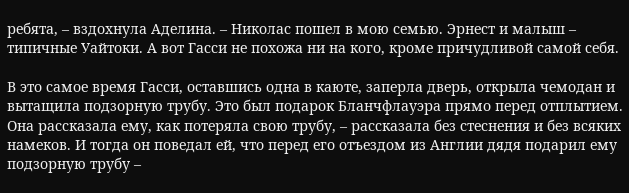ребята, – вздохнула Аделина. – Николас пошел в мою семью. Эрнест и малыш – типичные Уайтоки. А вот Гасси не похожа ни на кого, кроме причудливой самой себя.

В это самое время Гасси, оставшись одна в каюте, заперла дверь, открыла чемодан и вытащила подзорную трубу. Это был подарок Бланчфлауэра прямо перед отплытием. Она рассказала ему, как потеряла свою трубу, – рассказала без стеснения и без всяких намеков. И тогда он поведал ей, что перед его отъездом из Англии дядя подарил ему подзорную трубу –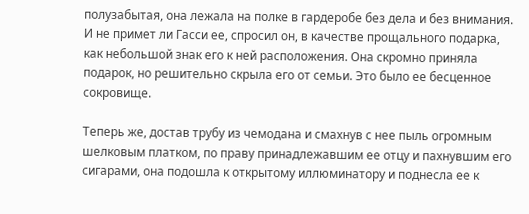полузабытая, она лежала на полке в гардеробе без дела и без внимания. И не примет ли Гасси ее, спросил он, в качестве прощального подарка, как небольшой знак его к ней расположения. Она скромно приняла подарок, но решительно скрыла его от семьи. Это было ее бесценное сокровище.

Теперь же, достав трубу из чемодана и смахнув с нее пыль огромным шелковым платком, по праву принадлежавшим ее отцу и пахнувшим его сигарами, она подошла к открытому иллюминатору и поднесла ее к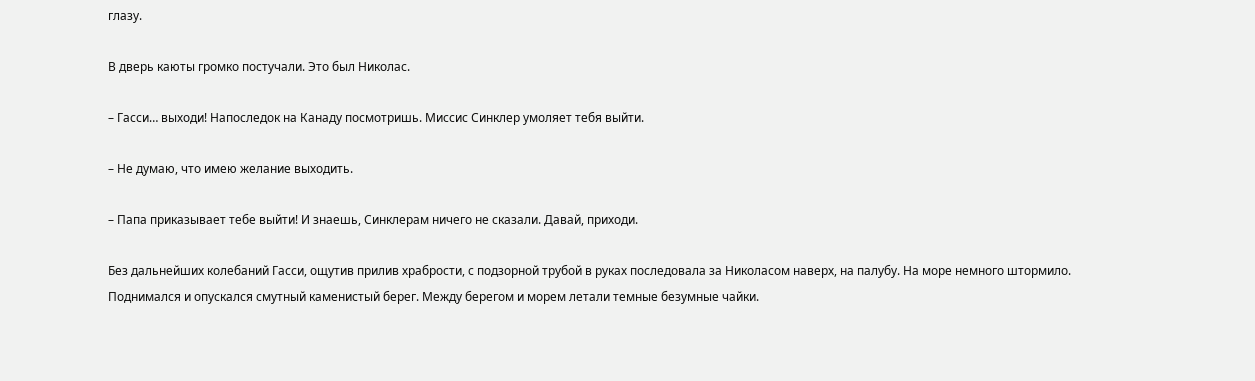глазу.

В дверь каюты громко постучали. Это был Николас.

– Гасси… выходи! Напоследок на Канаду посмотришь. Миссис Синклер умоляет тебя выйти.

– Не думаю, что имею желание выходить.

– Папа приказывает тебе выйти! И знаешь, Синклерам ничего не сказали. Давай, приходи.

Без дальнейших колебаний Гасси, ощутив прилив храбрости, с подзорной трубой в руках последовала за Николасом наверх, на палубу. На море немного штормило. Поднимался и опускался смутный каменистый берег. Между берегом и морем летали темные безумные чайки.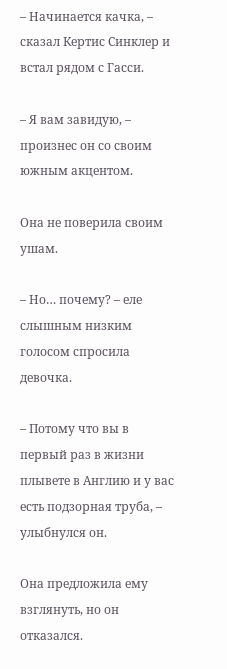– Начинается качка, – сказал Кертис Синклер и встал рядом с Гасси.

– Я вам завидую, – произнес он со своим южным акцентом.

Она не поверила своим ушам.

– Но… почему? – еле слышным низким голосом спросила девочка.

– Потому что вы в первый раз в жизни плывете в Англию и у вас есть подзорная труба, – улыбнулся он.

Она предложила ему взглянуть, но он отказался.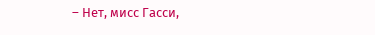– Нет, мисс Гасси,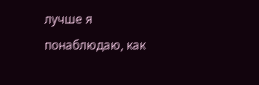лучше я понаблюдаю, как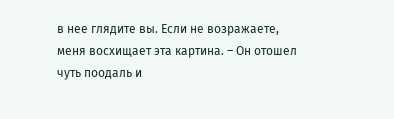в нее глядите вы. Если не возражаете, меня восхищает эта картина. – Он отошел чуть поодаль и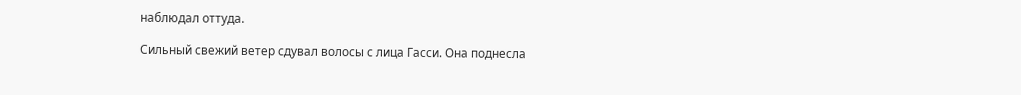наблюдал оттуда.

Сильный свежий ветер сдувал волосы с лица Гасси. Она поднесла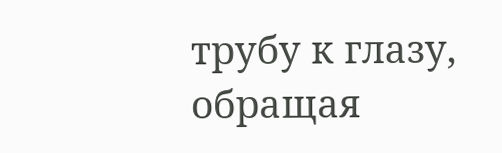трубу к глазу, обращая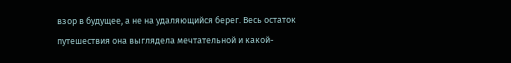взор в будущее, а не на удаляющийся берег. Весь остаток путешествия она выглядела мечтательной и какой-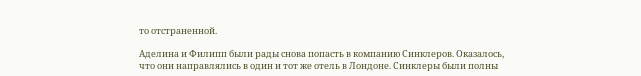то отстраненной.

Аделина и Филипп были рады снова попасть в компанию Синклеров. Оказалось, что они направлялись в один и тот же отель в Лондоне. Синклеры были полны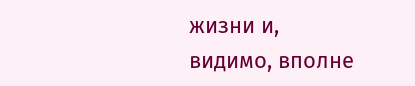жизни и, видимо, вполне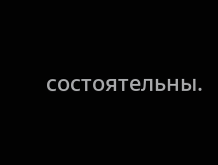состоятельны.